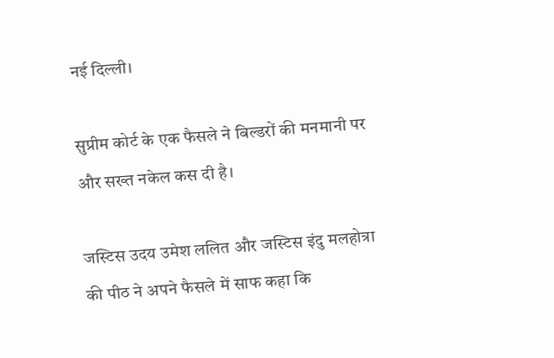नई दिल्ली।

सुप्रीम कोर्ट के एक फैसले ने बिल्डरों की मनमानी पर और सख्त नकेल कस दी है।

जस्टिस उदय उमेश ललित और जस्टिस इंदु मलहोत्रा की पीठ ने अपने फैसले में साफ कहा कि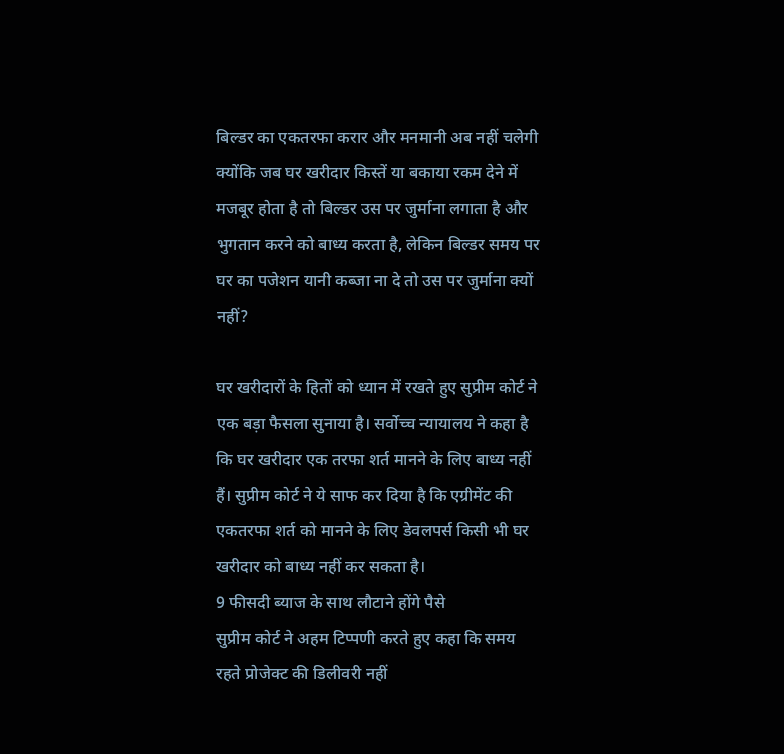बिल्डर का एकतरफा करार और मनमानी अब नहीं चलेगी क्योंकि जब घर खरीदार किस्तें या बकाया रकम देने में मजबूर होता है तो बिल्डर उस पर जुर्माना लगाता है और भुगतान करने को बाध्य करता है, लेकिन बिल्डर समय पर घर का पजेशन यानी कब्जा ना दे तो उस पर जुर्माना क्यों नहीं?

घर खरीदारों के हितों को ध्यान में रखते हुए सुप्रीम कोर्ट ने एक बड़ा फैसला सुनाया है। सर्वोच्च न्यायालय ने कहा है कि घर खरीदार एक तरफा शर्त मानने के लिए बाध्य नहीं हैं। सुप्रीम कोर्ट ने ये साफ कर दिया है कि एग्रीमेंट की एकतरफा शर्त को मानने के लिए डेवलपर्स किसी भी घर खरीदार को बाध्य नहीं कर सकता है।
9 फीसदी ब्याज के साथ लौटाने होंगे पैसे
सुप्रीम कोर्ट ने अहम टिप्पणी करते हुए कहा कि समय रहते प्रोजेक्ट की डिलीवरी नहीं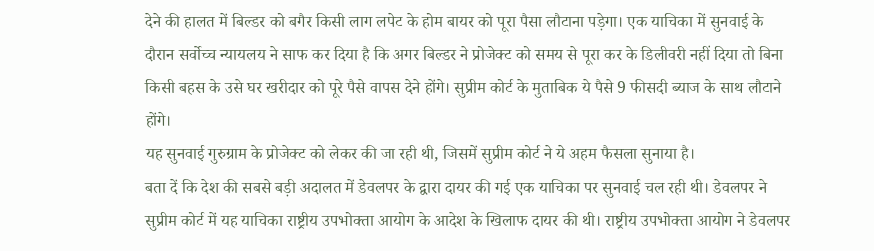देने की हालत में बिल्डर को बगैर किसी लाग लपेट के होम बायर को पूरा पैसा लौटाना पड़ेगा। एक याचिका में सुनवाई के दौरान सर्वोच्च न्यायलय ने साफ कर दिया है कि अगर बिल्डर ने प्रोजेक्ट को समय से पूरा कर के डिलीवरी नहीं दिया तो बिना किसी बहस के उसे घर खरीदार को पूरे पैसे वापस देने होंगे। सुप्रीम कोर्ट के मुताबिक ये पैसे 9 फीसदी ब्याज के साथ लौटाने होंगे।
यह सुनवाई गुरुग्राम के प्रोजेक्ट को लेकर की जा रही थी, जिसमें सुप्रीम कोर्ट ने ये अहम फैसला सुनाया है।
बता दें कि देश की सबसे बड़ी अदालत में डेवलपर के द्वारा दायर की गई एक याचिका पर सुनवाई चल रही थी। डेवलपर ने सुप्रीम कोर्ट में यह याचिका राष्ट्रीय उपभोक्ता आयोग के आदेश के खिलाफ दायर की थी। राष्ट्रीय उपभोक्ता आयोग ने डेवलपर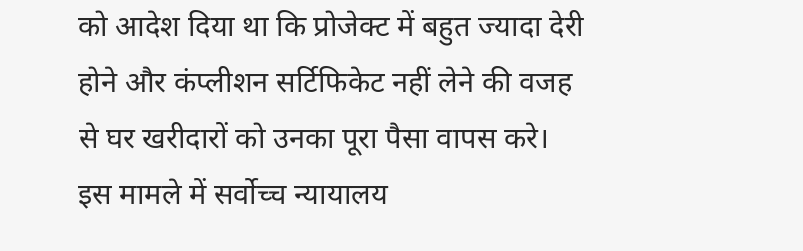को आदेश दिया था कि प्रोजेक्ट में बहुत ज्यादा देरी होने और कंप्लीशन सर्टिफिकेट नहीं लेने की वजह से घर खरीदारों को उनका पूरा पैसा वापस करे।
इस मामले में सर्वोच्च न्यायालय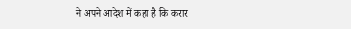ने अपने आदेश में कहा है कि करार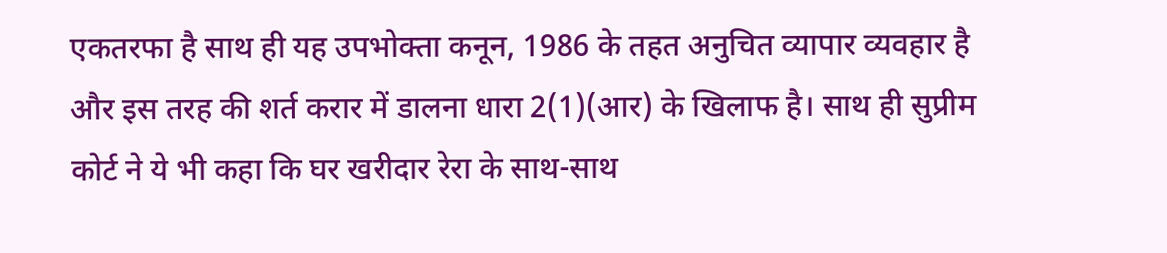एकतरफा है साथ ही यह उपभोक्ता कनून, 1986 के तहत अनुचित व्यापार व्यवहार है और इस तरह की शर्त करार में डालना धारा 2(1)(आर) के खिलाफ है। साथ ही सुप्रीम कोर्ट ने ये भी कहा कि घर खरीदार रेरा के साथ-साथ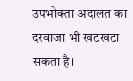उपभोक्ता अदालत का दरवाजा भी खटखटा सकता है।